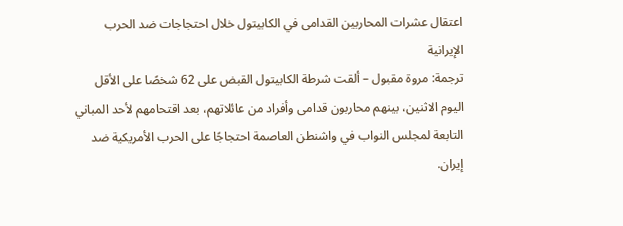اعتقال عشرات المحاربين القدامى في الكابيتول خلال احتجاجات ضد الحرب الإيرانية
ترجمة: مروة مقبول – ألقت شرطة الكابيتول القبض على 62 شخصًا على الأقل اليوم الاثنين، بينهم محاربون قدامى وأفراد من عائلاتهم، بعد اقتحامهم لأحد المباني التابعة لمجلس النواب في واشنطن العاصمة احتجاجًا على الحرب الأمريكية ضد إيران.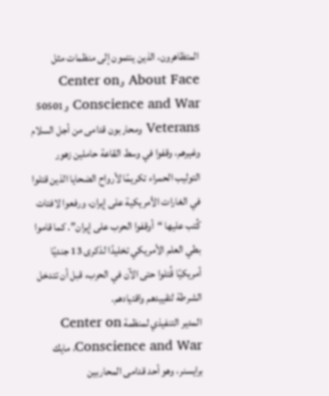المتظاهرون، الذين ينتمون إلى منظمات مثل About Face وCenter on Conscience and War و50501 Veterans ومحاربون قدامى من أجل السلام وغيرهم، وقفوا في وسط القاعة حاملين زهور التوليب الحمراء تكريمًا لأرواح الضحايا الذين قتلوا في الغارات الأمريكية على إيران، ورفعوا لافتات كُتب عليها “أوقفوا الحرب على إيران”. كما قاموا بطي العلم الأمريكي تخليدًا لذكرى 13 جنديًا أمريكيًا قُتلوا حتى الآن في الحرب، قبل أن تتدخل الشرطة لتقييدهم واقتيادهم.
المدير التنفيذي لمنظمة Center on Conscience and War، مايك برايسنر، وهو أحد قدامى المحاربين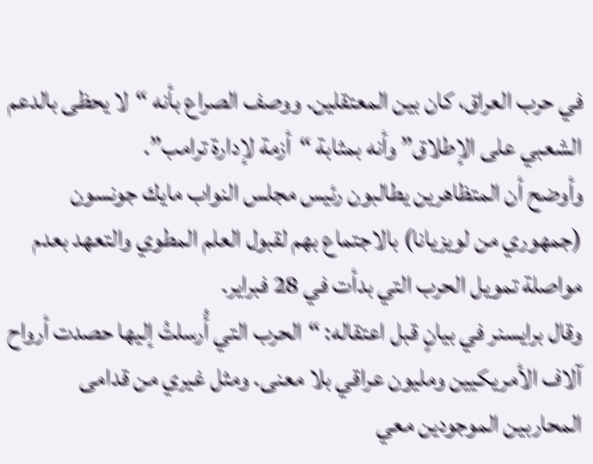في حرب العراق، كان بين المعتقلين. ووصف الصراع بأنه “لا يحظى بالدعم الشعبي على الإطلاق” وأنه بمثابة “أزمة لإدارة ترامب”.
وأوضح أن المتظاهرين يطالبون رئيس مجلس النواب مايك جونسون (جمهوري من لويزيانا) بالاجتماع بهم لقبول العلم المطوي والتعهد بعدم مواصلة تمويل الحرب التي بدأت في 28 فبراير.
وقال برايسنر في بيانٍ قبل اعتقاله: “الحرب التي أُرسلتُ إليها حصدت أرواح آلاف الأمريكيين ومليون عراقي بلا معنى. ومثل غيري من قدامى المحاربين الموجودين معي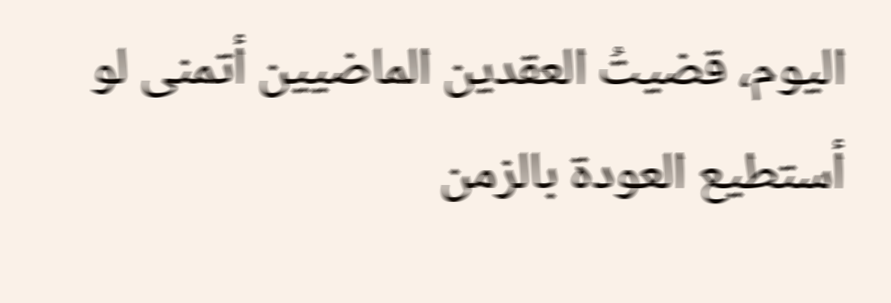اليوم، قضيتُ العقدين الماضيين أتمنى لو أستطيع العودة بالزمن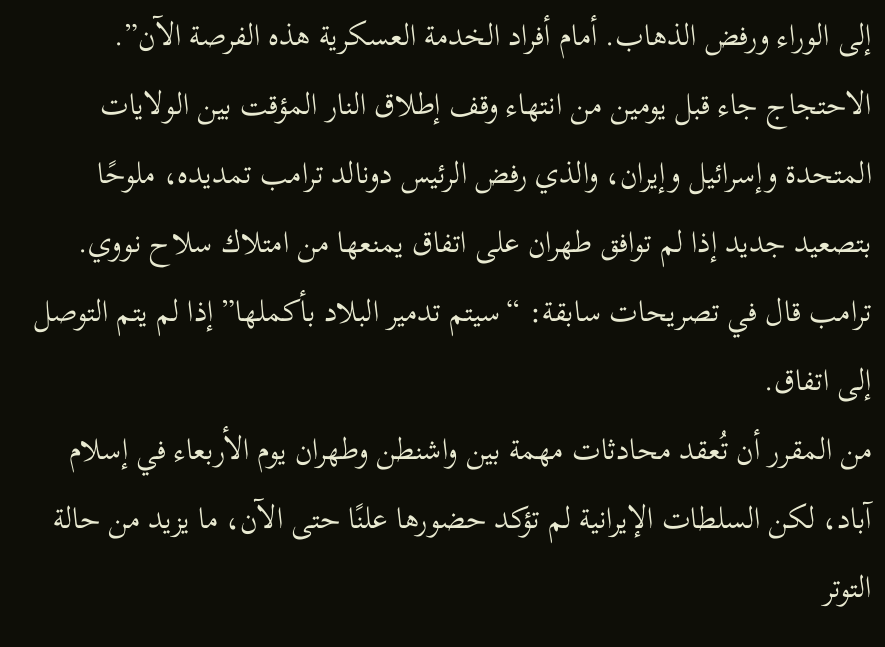إلى الوراء ورفض الذهاب. أمام أفراد الخدمة العسكرية هذه الفرصة الآن”.
الاحتجاج جاء قبل يومين من انتهاء وقف إطلاق النار المؤقت بين الولايات المتحدة وإسرائيل وإيران، والذي رفض الرئيس دونالد ترامب تمديده، ملوحًا بتصعيد جديد إذا لم توافق طهران على اتفاق يمنعها من امتلاك سلاح نووي. ترامب قال في تصريحات سابقة: “سيتم تدمير البلاد بأكملها” إذا لم يتم التوصل إلى اتفاق.
من المقرر أن تُعقد محادثات مهمة بين واشنطن وطهران يوم الأربعاء في إسلام آباد، لكن السلطات الإيرانية لم تؤكد حضورها علنًا حتى الآن، ما يزيد من حالة التوتر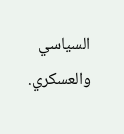السياسي والعسكري.